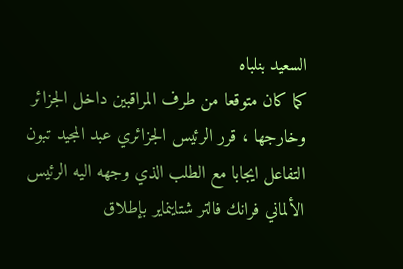السعيد بنلباه
كما كان متوقعا من طرف المراقبين داخل الجزائر وخارجها ، قرر الرئيس الجزائري عبد المجيد تبون التفاعل ايجابا مع الطلب الذي وجهه اليه الرئيس الألماني فرانك فالتر شتاينماير بإطلاق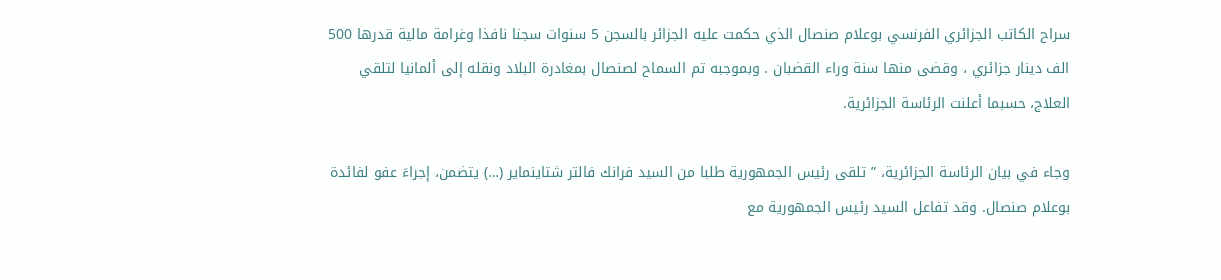سراح الكاتب الجزائري الفرنسي بوعلام صنصال الذي حكمت عليه الجزائر بالسجن 5 سنوات سجنا نافذا وغرامة مالية قدرها 500 الف دينار جزائري ، وقضى منها سنة وراء القضبان . وبموجبه تم السماح لصنصال بمغادرة البلاد ونقله إلى ألمانيا لتلقي العلاج، حسبما أعلنت الرئاسة الجزائرية.

وجاء في بيان الرئاسة الجزائرية، ” تلقى رئيس الجمهورية طلبا من السيد فرانك فالتر شتاينماير (…) يتضمن، إجراءَ عفو لفائدة بوعلام صنصال. وقد تفاعل السيد رئيس الجمهورية مع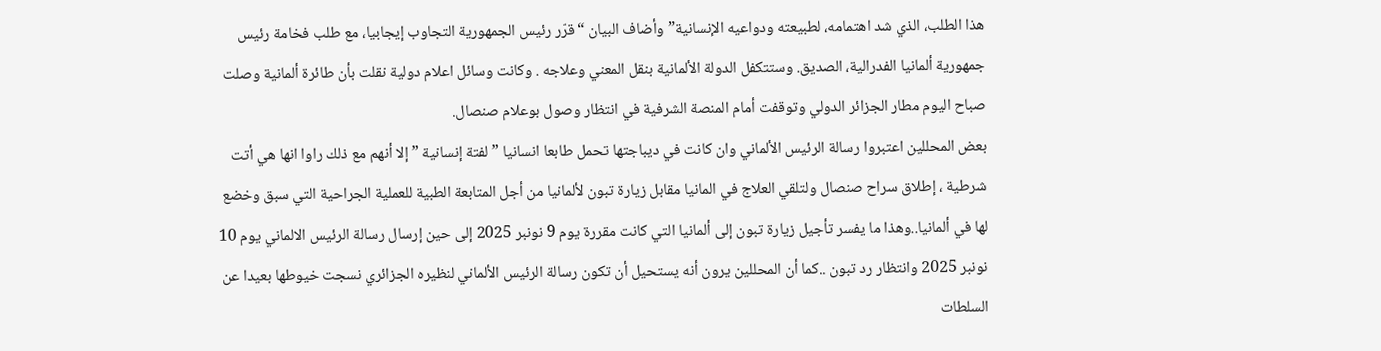هذا الطلب، الذي شد اهتمامه، لطبيعته ودواعيه الإنسانية”وأضاف البيان “قرّر رئيس الجمهورية التجاوب إيجابيا، مع طلب فخامة رئيس جمهورية ألمانيا الفدرالية، الصديق. وستتكفل الدولة الألمانية بنقل المعني وعلاجه . وكانت وسائل اعلام دولية نقلت بأن طائرة ألمانية وصلت صباح اليوم مطار الجزائر الدولي وتوقفت أمام المنصة الشرفية في انتظار وصول بوعلام صنصال.
بعض المحللين اعتبروا رسالة الرئيس الألماني وان كانت في ديباجتها تحمل طابعا انسانيا ” لفتة إنسانية ” إلا أنهم مع ذلك راوا انها هي أتت شرطية ، إطلاق سراح صنصال ولتلقي العلاج في المانيا مقابل زيارة تبون لألمانيا من أجل المتابعة الطبية للعملية الجراحية التي سبق وخضع لها في ألمانيا..وهذا ما يفسر تأجيل زيارة تبون إلى ألمانيا التي كانت مقررة يوم 9 نونبر 2025 إلى حين إرسال رسالة الرئيس الالماني يوم 10 نونبر 2025 وانتظار رد تبون ..كما أن المحللين يرون أنه يستحيل أن تكون رسالة الرئيس الألماني لنظيره الجزائري نسجت خيوطها بعيدا عن السلطات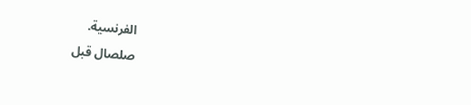الفرنسية.
صلصال قبل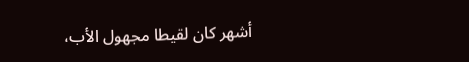أشهر كان لقيطا مجهول الأب،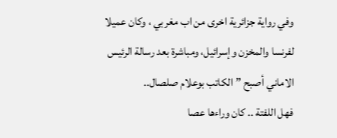وفي رواية جزائرية اخرى من اب مغربي ، وكان عميلا لفرنسا والمخزن وإسرائيل، ومباشرة بعد رسالة الرئيس الاماني أصبح ” الكاتب بوعلام صلصال..
فهل اللفتة .. كان وراءها عصا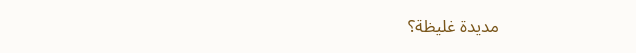مديدة غليظة؟